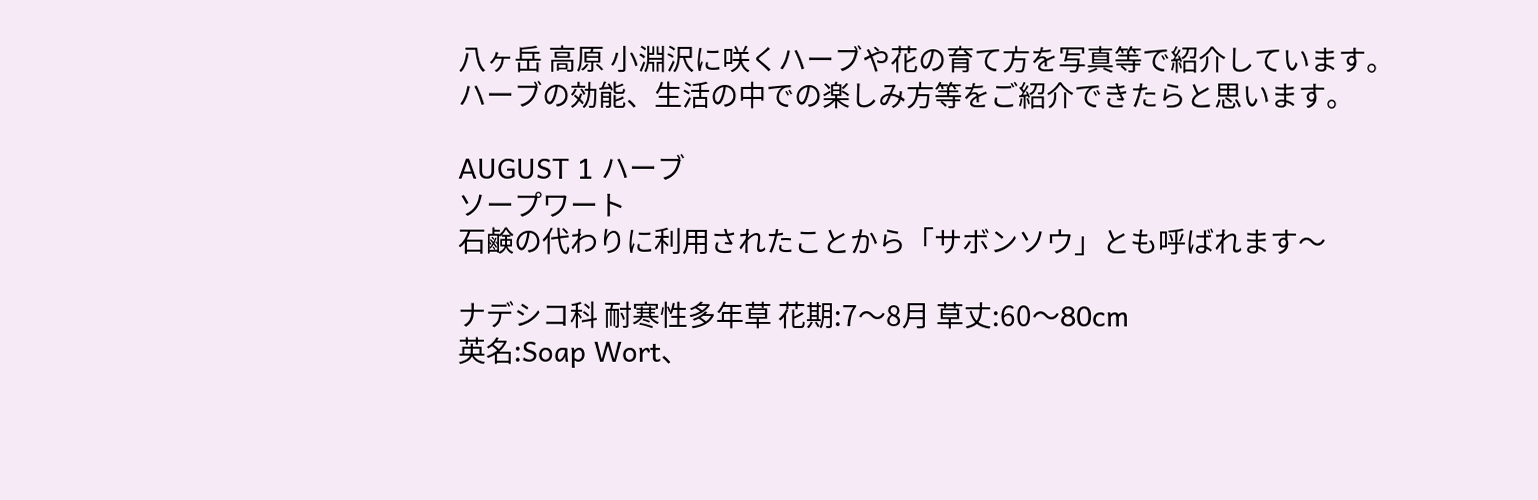八ヶ岳 高原 小淵沢に咲くハーブや花の育て方を写真等で紹介しています。
ハーブの効能、生活の中での楽しみ方等をご紹介できたらと思います。

AUGUST 1 ハーブ
ソープワート
石鹸の代わりに利用されたことから「サボンソウ」とも呼ばれます〜

ナデシコ科 耐寒性多年草 花期:7〜8月 草丈:60〜80cm
英名:Soap Wort、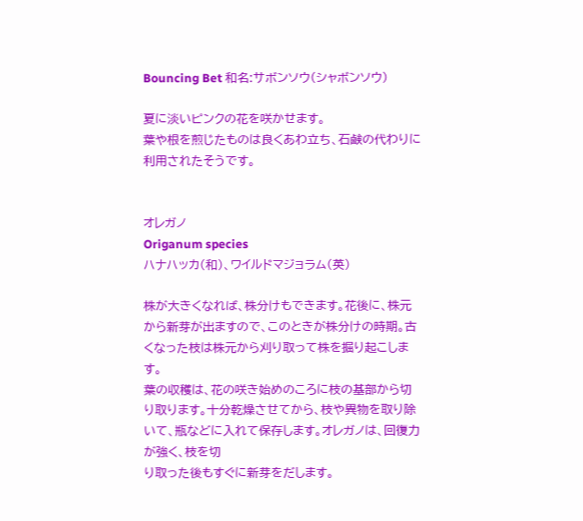Bouncing Bet 和名:サボンソウ(シャボンソウ)

夏に淡いピンクの花を咲かせます。
葉や根を煎じたものは良くあわ立ち、石鹸の代わりに利用されたそうです。


オレガノ
Origanum species
ハナハッカ(和)、ワイルドマジョラム(英)

株が大きくなれば、株分けもできます。花後に、株元から新芽が出ますので、このときが株分けの時期。古くなった枝は株元から刈り取って株を掘り起こします。
葉の収穫は、花の咲き始めのころに枝の基部から切り取ります。十分乾燥させてから、枝や異物を取り除いて、瓶などに入れて保存します。オレガノは、回復力が強く、枝を切
り取った後もすぐに新芽をだします。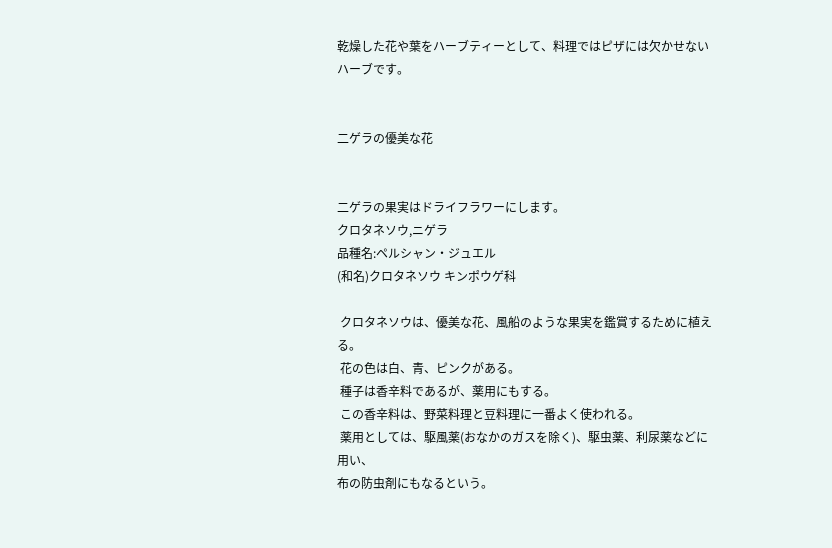乾燥した花や葉をハーブティーとして、料理ではピザには欠かせないハーブです。


二ゲラの優美な花


二ゲラの果実はドライフラワーにします。
クロタネソウ,ニゲラ
品種名:ペルシャン・ジュエル
(和名)クロタネソウ キンポウゲ科

 クロタネソウは、優美な花、風船のような果実を鑑賞するために植える。
 花の色は白、青、ピンクがある。
 種子は香辛料であるが、薬用にもする。
 この香辛料は、野菜料理と豆料理に一番よく使われる。
 薬用としては、駆風薬(おなかのガスを除く)、駆虫薬、利尿薬などに用い、
布の防虫剤にもなるという。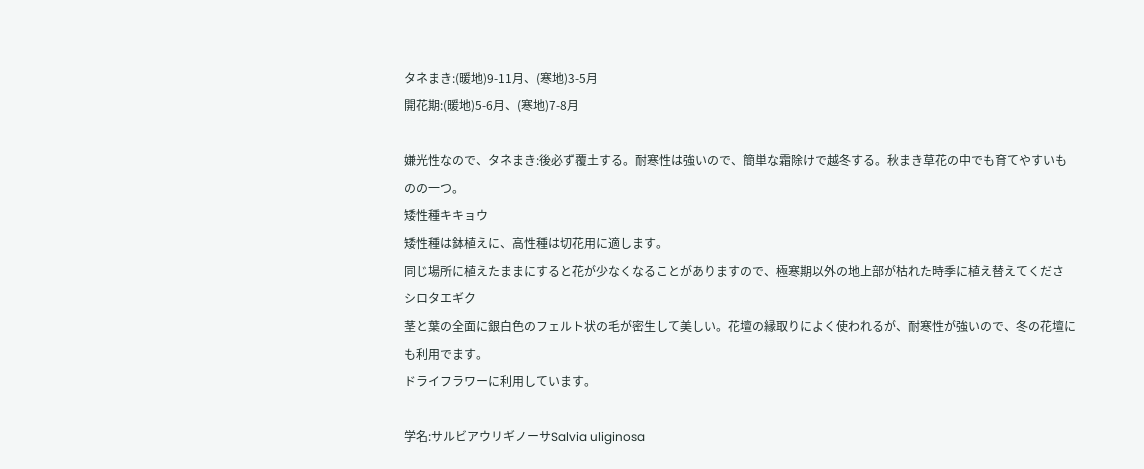タネまき:(暖地)9-11月、(寒地)3-5月
開花期:(暖地)5-6月、(寒地)7-8月

嫌光性なので、タネまき:後必ず覆土する。耐寒性は強いので、簡単な霜除けで越冬する。秋まき草花の中でも育てやすいものの一つ。
矮性種キキョウ
矮性種は鉢植えに、高性種は切花用に適します。
同じ場所に植えたままにすると花が少なくなることがありますので、極寒期以外の地上部が枯れた時季に植え替えてくださ
シロタエギク
茎と葉の全面に銀白色のフェルト状の毛が密生して美しい。花壇の縁取りによく使われるが、耐寒性が強いので、冬の花壇にも利用でます。
ドライフラワーに利用しています。

学名:サルビアウリギノーサSalvia uliginosa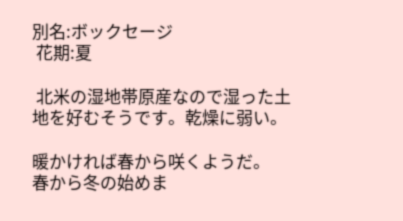別名:ボックセージ
 花期:夏

 北米の湿地帯原産なので湿った土地を好むそうです。乾燥に弱い。

暖かければ春から咲くようだ。
春から冬の始めま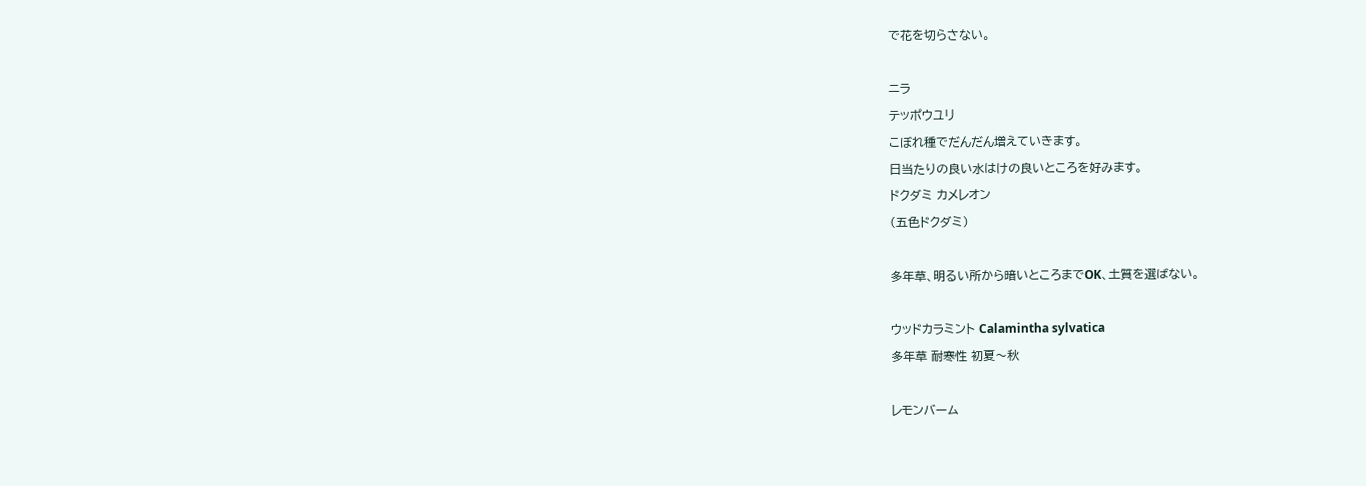で花を切らさない。

ニラ
テッポウユリ
こぼれ種でだんだん増えていきます。
日当たりの良い水はけの良いところを好みます。
ドクダミ カメレオン
(五色ドクダミ)

多年草、明るい所から暗いところまでOK、土質を選ばない。

ウッドカラミント Calamintha sylvatica
多年草 耐寒性 初夏〜秋

レモンバーム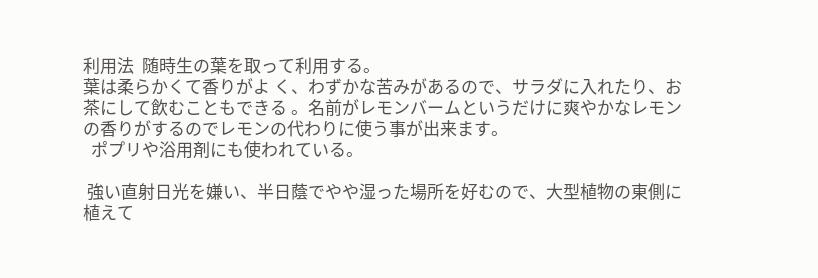利用法  随時生の葉を取って利用する。
葉は柔らかくて香りがよ く、わずかな苦みがあるので、サラダに入れたり、お茶にして飲むこともできる 。名前がレモンバームというだけに爽やかなレモンの香りがするのでレモンの代わりに使う事が出来ます。
  ポプリや浴用剤にも使われている。

 強い直射日光を嫌い、半日蔭でやや湿った場所を好むので、大型植物の東側に植えて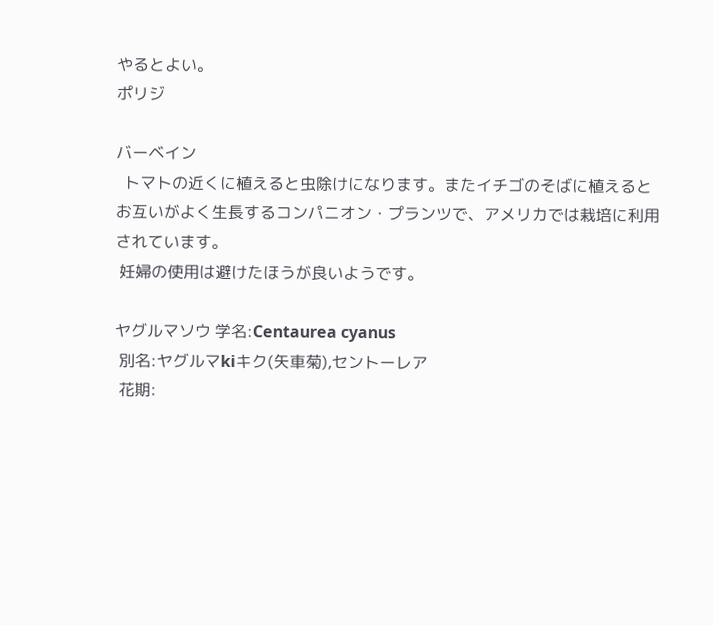やるとよい。
ポリジ

バーベイン
  トマトの近くに植えると虫除けになります。またイチゴのそばに植えるとお互いがよく生長するコンパニオン・プランツで、アメリカでは栽培に利用されています。
 妊婦の使用は避けたほうが良いようです。

ヤグルマソウ 学名:Centaurea cyanus
 別名:ヤグルマkiキク(矢車菊),セントーレア
 花期: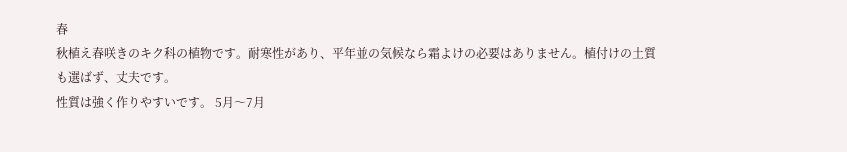春
秋植え春咲きのキク科の植物です。耐寒性があり、平年並の気候なら霜よけの必要はありません。植付けの土質も選ばず、丈夫です。
性質は強く作りやすいです。 5月〜7月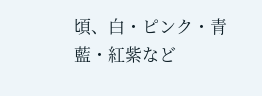頃、白・ピンク・青藍・紅紫など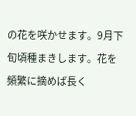の花を咲かせます。9月下旬頃種まきします。花を頻繁に摘めば長く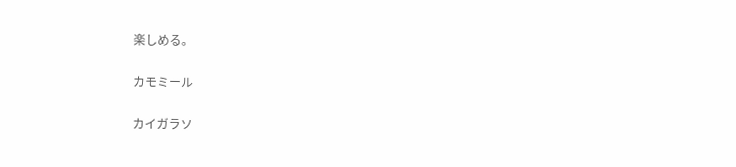楽しめる。

カモミール

カイガラソ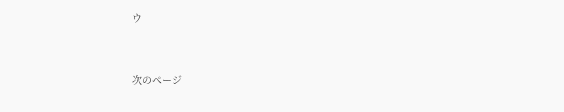ウ


次のページ